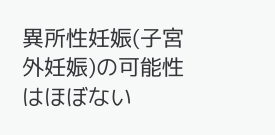異所性妊娠(子宮外妊娠)の可能性はほぼない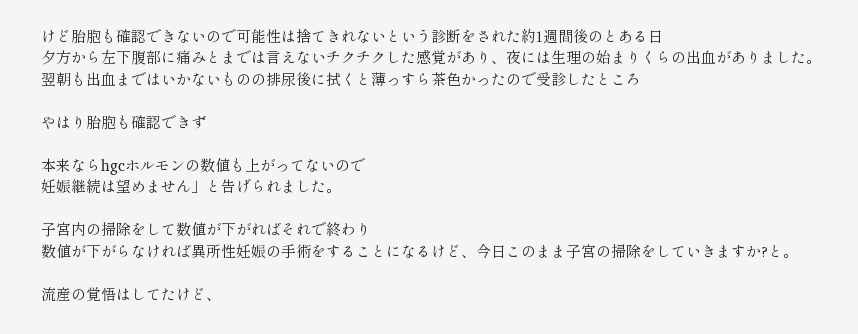けど胎胞も確認できないので可能性は捨てきれないという診断をされた約1週間後のとある日
夕方から左下腹部に痛みとまでは言えないチクチクした感覚があり、夜には生理の始まりくらの出血がありました。
翌朝も出血まではいかないものの排尿後に拭くと薄っすら茶色かったので受診したところ

やはり胎胞も確認できず

本来ならhgcホルモンの数値も上がってないので
妊娠継続は望めません」と告げられました。

子宮内の掃除をして数値が下がればそれで終わり
数値が下がらなければ異所性妊娠の手術をすることになるけど、今日このまま子宮の掃除をしていきますか?と。

流産の覚悟はしてたけど、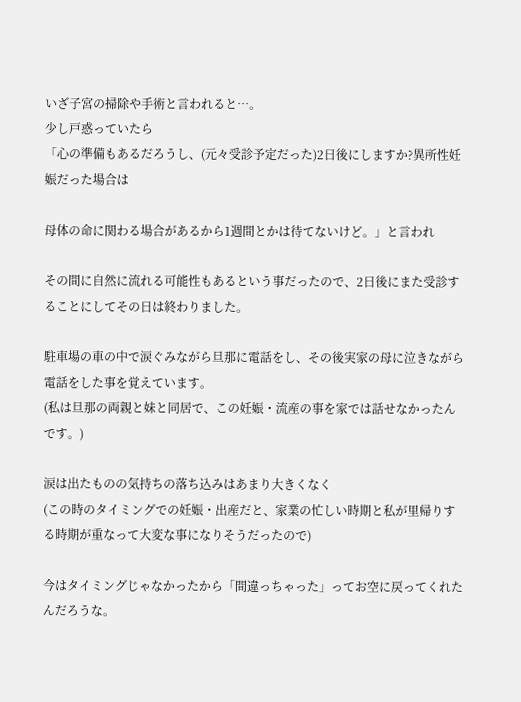いざ子宮の掃除や手術と言われると…。
少し戸惑っていたら
「心の準備もあるだろうし、(元々受診予定だった)2日後にしますか?異所性妊娠だった場合は

母体の命に関わる場合があるから1週間とかは待てないけど。」と言われ

その間に自然に流れる可能性もあるという事だったので、2日後にまた受診することにしてその日は終わりました。

駐車場の車の中で涙ぐみながら旦那に電話をし、その後実家の母に泣きながら電話をした事を覚えています。
(私は旦那の両親と妹と同居で、この妊娠・流産の事を家では話せなかったんです。)

涙は出たものの気持ちの落ち込みはあまり大きくなく
(この時のタイミングでの妊娠・出産だと、家業の忙しい時期と私が里帰りする時期が重なって大変な事になりそうだったので)

今はタイミングじゃなかったから「間違っちゃった」ってお空に戻ってくれたんだろうな。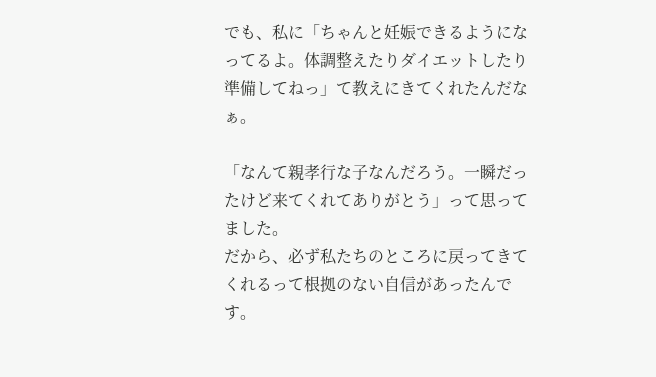でも、私に「ちゃんと妊娠できるようになってるよ。体調整えたりダイエットしたり準備してねっ」て教えにきてくれたんだなぁ。

「なんて親孝行な子なんだろう。一瞬だったけど来てくれてありがとう」って思ってました。
だから、必ず私たちのところに戻ってきてくれるって根拠のない自信があったんです。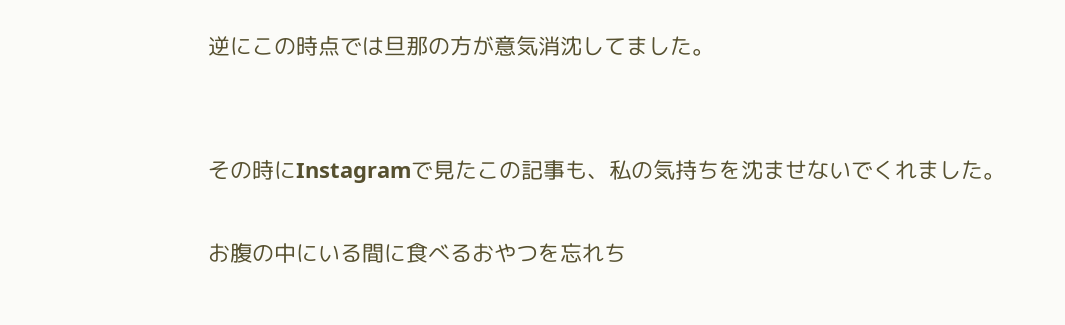逆にこの時点では旦那の方が意気消沈してました。


その時にInstagramで見たこの記事も、私の気持ちを沈ませないでくれました。

お腹の中にいる間に食べるおやつを忘れち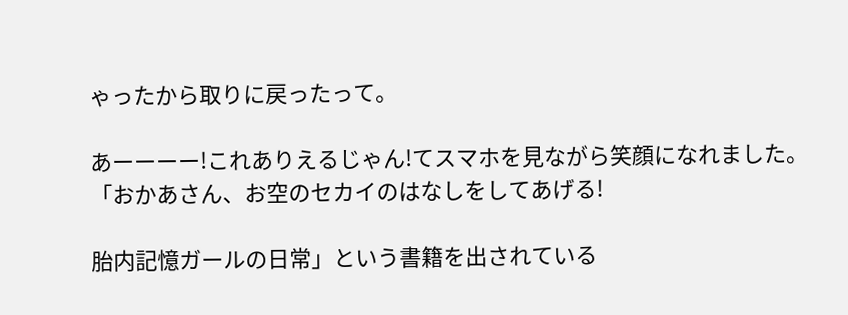ゃったから取りに戻ったって。

あーーーー!これありえるじゃん!てスマホを見ながら笑顔になれました。
「おかあさん、お空のセカイのはなしをしてあげる!

胎内記憶ガールの日常」という書籍を出されている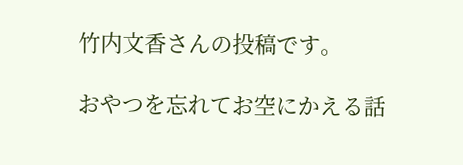竹内文香さんの投稿です。

おやつを忘れてお空にかえる話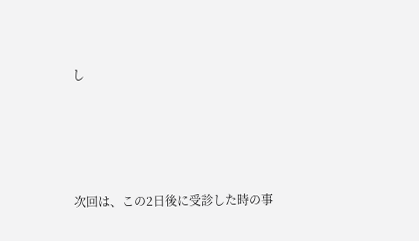し




次回は、この2日後に受診した時の事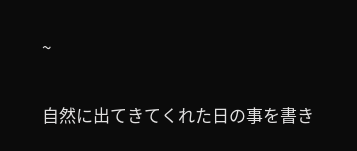~

自然に出てきてくれた日の事を書き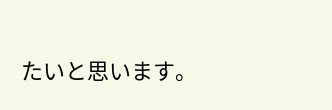たいと思います。